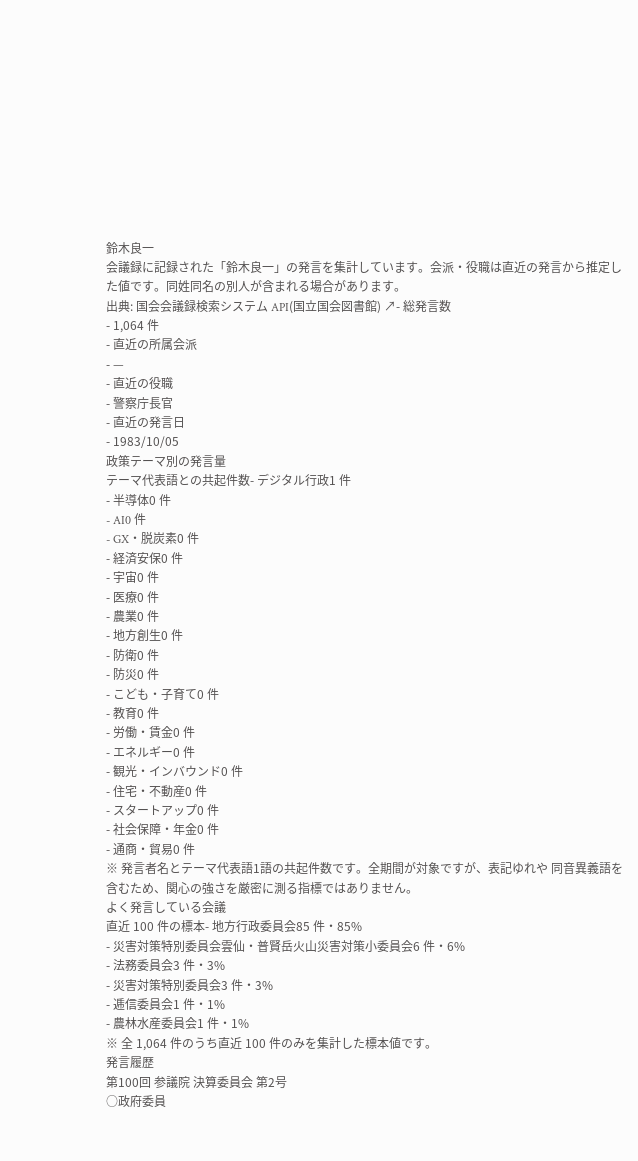鈴木良一
会議録に記録された「鈴木良一」の発言を集計しています。会派・役職は直近の発言から推定した値です。同姓同名の別人が含まれる場合があります。
出典: 国会会議録検索システム API(国立国会図書館) ↗- 総発言数
- 1,064 件
- 直近の所属会派
- —
- 直近の役職
- 警察庁長官
- 直近の発言日
- 1983/10/05
政策テーマ別の発言量
テーマ代表語との共起件数- デジタル行政1 件
- 半導体0 件
- AI0 件
- GX・脱炭素0 件
- 経済安保0 件
- 宇宙0 件
- 医療0 件
- 農業0 件
- 地方創生0 件
- 防衛0 件
- 防災0 件
- こども・子育て0 件
- 教育0 件
- 労働・賃金0 件
- エネルギー0 件
- 観光・インバウンド0 件
- 住宅・不動産0 件
- スタートアップ0 件
- 社会保障・年金0 件
- 通商・貿易0 件
※ 発言者名とテーマ代表語1語の共起件数です。全期間が対象ですが、表記ゆれや 同音異義語を含むため、関心の強さを厳密に測る指標ではありません。
よく発言している会議
直近 100 件の標本- 地方行政委員会85 件・85%
- 災害対策特別委員会雲仙・普賢岳火山災害対策小委員会6 件・6%
- 法務委員会3 件・3%
- 災害対策特別委員会3 件・3%
- 逓信委員会1 件・1%
- 農林水産委員会1 件・1%
※ 全 1,064 件のうち直近 100 件のみを集計した標本値です。
発言履歴
第100回 参議院 決算委員会 第2号
○政府委員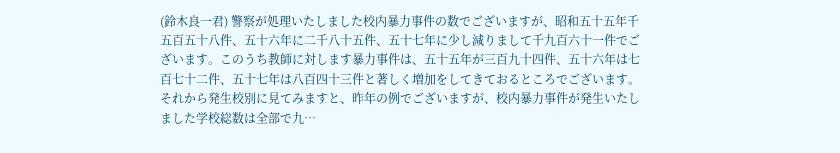(鈴木良一君) 警察が処理いたしました校内暴力事件の数でございますが、昭和五十五年千五百五十八件、五十六年に二千八十五件、五十七年に少し減りまして千九百六十一件でございます。このうち教師に対します暴力事件は、五十五年が三百九十四件、五十六年は七百七十二件、五十七年は八百四十三件と著しく増加をしてきておるところでございます。 それから発生校別に見てみますと、昨年の例でございますが、校内暴力事件が発生いたしました学校総数は全部で九…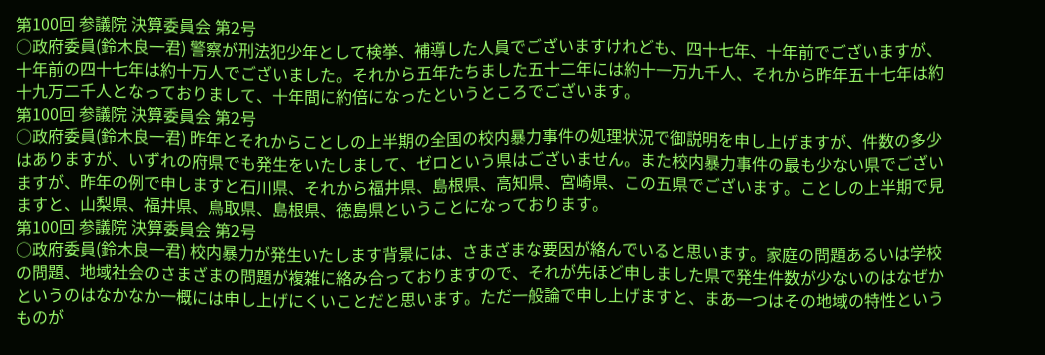第100回 参議院 決算委員会 第2号
○政府委員(鈴木良一君) 警察が刑法犯少年として検挙、補導した人員でございますけれども、四十七年、十年前でございますが、十年前の四十七年は約十万人でございました。それから五年たちました五十二年には約十一万九千人、それから昨年五十七年は約十九万二千人となっておりまして、十年間に約倍になったというところでございます。
第100回 参議院 決算委員会 第2号
○政府委員(鈴木良一君) 昨年とそれからことしの上半期の全国の校内暴力事件の処理状況で御説明を申し上げますが、件数の多少はありますが、いずれの府県でも発生をいたしまして、ゼロという県はございません。また校内暴力事件の最も少ない県でございますが、昨年の例で申しますと石川県、それから福井県、島根県、高知県、宮崎県、この五県でございます。ことしの上半期で見ますと、山梨県、福井県、鳥取県、島根県、徳島県ということになっております。
第100回 参議院 決算委員会 第2号
○政府委員(鈴木良一君) 校内暴力が発生いたします背景には、さまざまな要因が絡んでいると思います。家庭の問題あるいは学校の問題、地域社会のさまざまの問題が複雑に絡み合っておりますので、それが先ほど申しました県で発生件数が少ないのはなぜかというのはなかなか一概には申し上げにくいことだと思います。ただ一般論で申し上げますと、まあ一つはその地域の特性というものが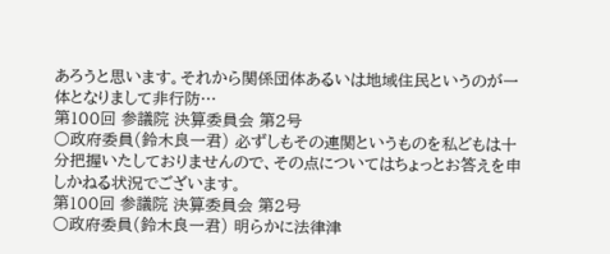あろうと思います。それから関係団体あるいは地域住民というのが一体となりまして非行防…
第100回 参議院 決算委員会 第2号
○政府委員(鈴木良一君) 必ずしもその連関というものを私どもは十分把握いたしておりませんので、その点についてはちょっとお答えを申しかねる状況でございます。
第100回 参議院 決算委員会 第2号
○政府委員(鈴木良一君) 明らかに法律津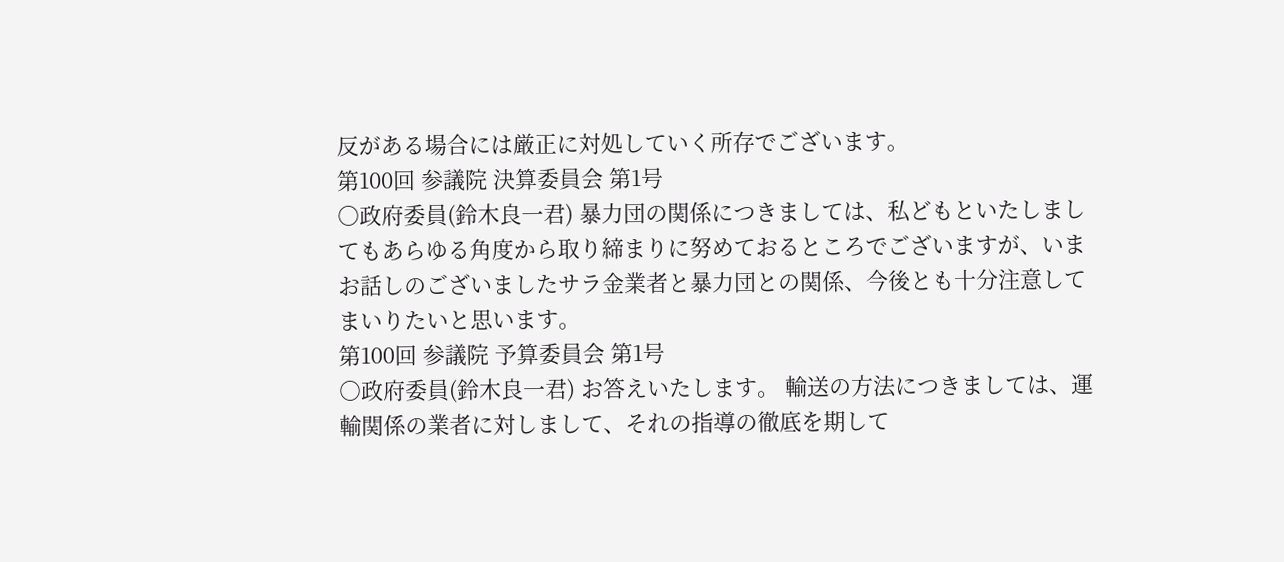反がある場合には厳正に対処していく所存でございます。
第100回 参議院 決算委員会 第1号
○政府委員(鈴木良一君) 暴力団の関係につきましては、私どもといたしましてもあらゆる角度から取り締まりに努めておるところでございますが、いまお話しのございましたサラ金業者と暴力団との関係、今後とも十分注意してまいりたいと思います。
第100回 参議院 予算委員会 第1号
○政府委員(鈴木良一君) お答えいたします。 輸送の方法につきましては、運輸関係の業者に対しまして、それの指導の徹底を期して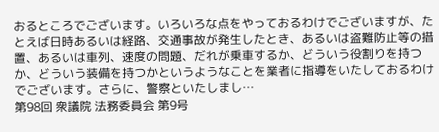おるところでございます。いろいろな点をやっておるわけでございますが、たとえば日時あるいは経路、交通事故が発生したとき、あるいは盗難防止等の措置、あるいは車列、速度の問題、だれが乗車するか、どういう役割りを持つか、どういう装備を持つかというようなことを業者に指導をいたしておるわけでございます。さらに、警察といたしまし…
第98回 衆議院 法務委員会 第9号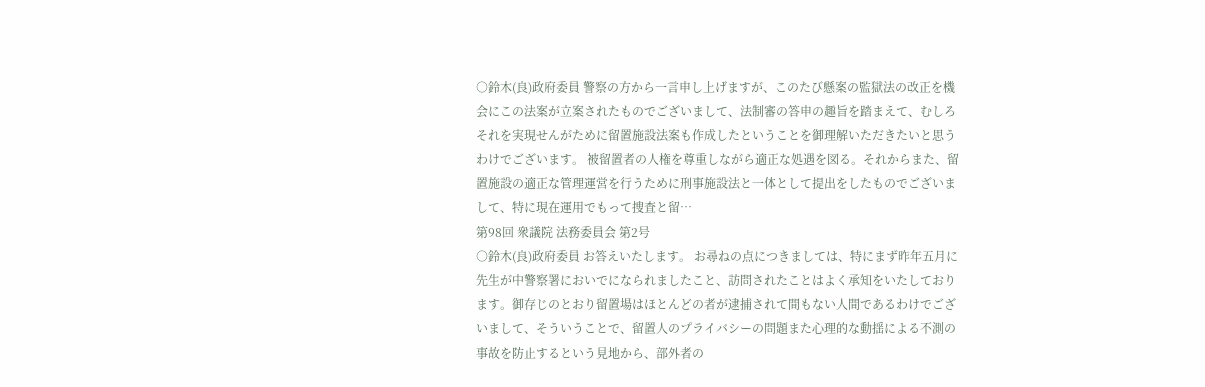○鈴木(良)政府委員 警察の方から一言申し上げますが、このたび懸案の監獄法の改正を機会にこの法案が立案されたものでございまして、法制審の答申の趣旨を踏まえて、むしろそれを実現せんがために留置施設法案も作成したということを御理解いただきたいと思うわけでございます。 被留置者の人権を尊重しながら適正な処遇を図る。それからまた、留置施設の適正な管理運営を行うために刑事施設法と一体として提出をしたものでございまして、特に現在運用でもって捜査と留…
第98回 衆議院 法務委員会 第2号
○鈴木(良)政府委員 お答えいたします。 お尋ねの点につきましては、特にまず昨年五月に先生が中警察署においでになられましたこと、訪問されたことはよく承知をいたしております。御存じのとおり留置場はほとんどの者が逮捕されて間もない人間であるわけでございまして、そういうことで、留置人のプライバシーの問題また心理的な動揺による不測の事故を防止するという見地から、部外者の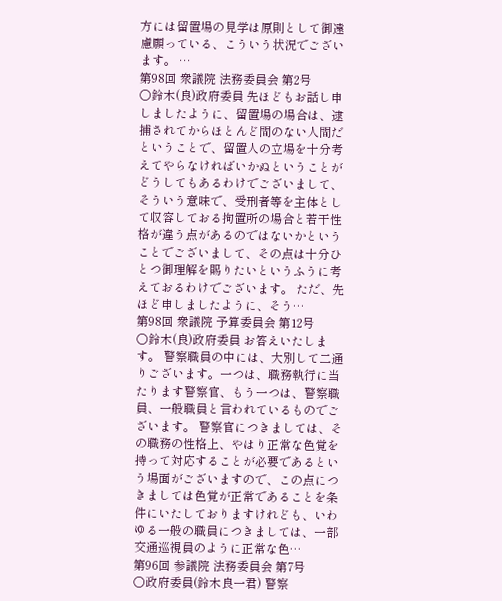方には留置場の見学は原則として御遠慮願っている、こういう状況でございます。 …
第98回 衆議院 法務委員会 第2号
○鈴木(良)政府委員 先ほどもお話し申しましたように、留置場の場合は、逮捕されてからほとんど間のない人間だということで、留置人の立場を十分考えてやらなければいかぬということがどうしてもあるわけでございまして、そういう意味で、受刑者等を主体として収容しておる拘置所の場合と若干性格が違う点があるのではないかということでございまして、その点は十分ひとつ御理解を賜りたいというふうに考えておるわけでございます。 ただ、先ほど申しましたように、そう…
第98回 衆議院 予算委員会 第12号
○鈴木(良)政府委員 お答えいたします。 警察職員の中には、大別して二通りございます。一つは、職務執行に当たります警察官、もう一つは、警察職員、一般職員と言われているものでございます。 警察官につきましては、その職務の性格上、やはり正常な色覚を持って対応することが必要であるという場面がございますので、この点につきましては色覚が正常であることを条件にいたしておりますけれども、いわゆる一般の職員につきましては、一部交通巡視員のように正常な色…
第96回 参議院 法務委員会 第7号
○政府委員(鈴木良一君) 警察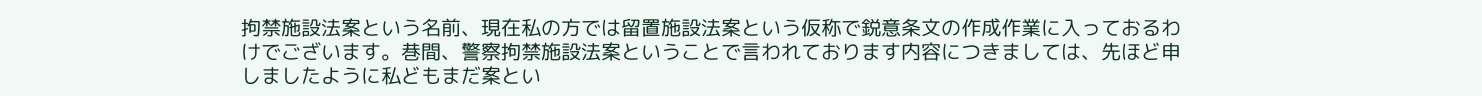拘禁施設法案という名前、現在私の方では留置施設法案という仮称で鋭意条文の作成作業に入っておるわけでございます。巷間、警察拘禁施設法案ということで言われております内容につきましては、先ほど申しましたように私どもまだ案とい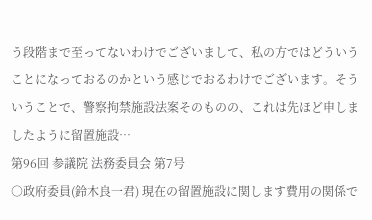う段階まで至ってないわけでございまして、私の方ではどういうことになっておるのかという感じでおるわけでございます。そういうことで、警察拘禁施設法案そのものの、これは先ほど申しましたように留置施設…
第96回 参議院 法務委員会 第7号
○政府委員(鈴木良一君) 現在の留置施設に関します費用の関係で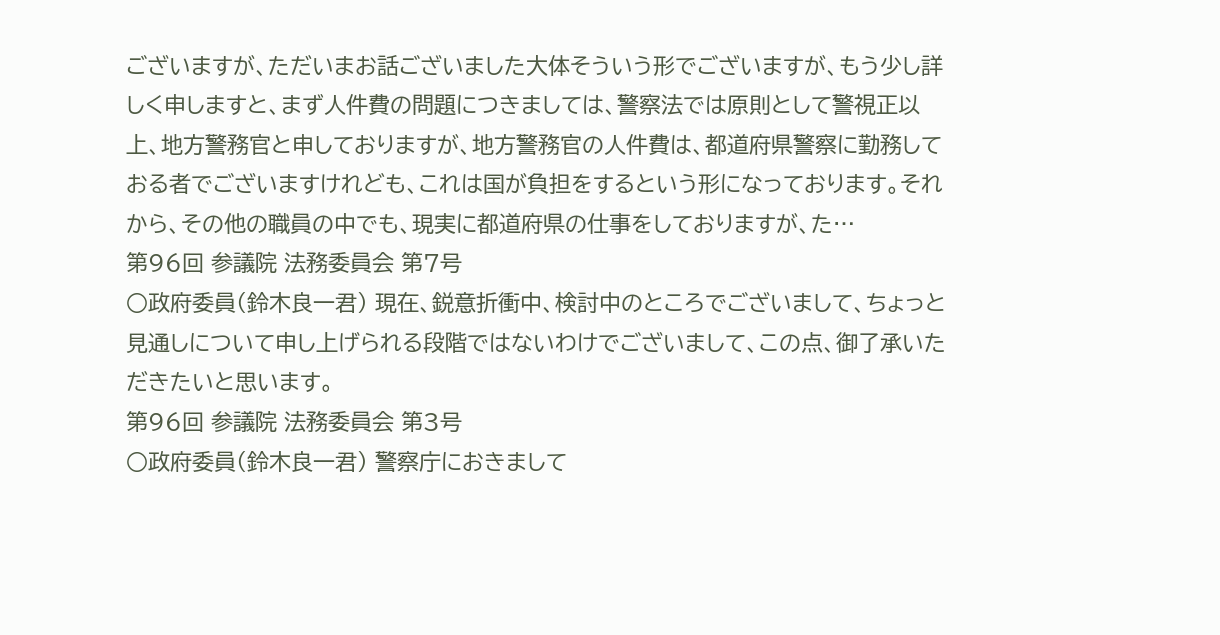ございますが、ただいまお話ございました大体そういう形でございますが、もう少し詳しく申しますと、まず人件費の問題につきましては、警察法では原則として警視正以上、地方警務官と申しておりますが、地方警務官の人件費は、都道府県警察に勤務しておる者でございますけれども、これは国が負担をするという形になっております。それから、その他の職員の中でも、現実に都道府県の仕事をしておりますが、た…
第96回 参議院 法務委員会 第7号
○政府委員(鈴木良一君) 現在、鋭意折衝中、検討中のところでございまして、ちょっと見通しについて申し上げられる段階ではないわけでございまして、この点、御了承いただきたいと思います。
第96回 参議院 法務委員会 第3号
○政府委員(鈴木良一君) 警察庁におきまして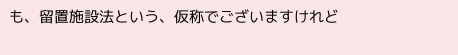も、留置施設法という、仮称でございますけれど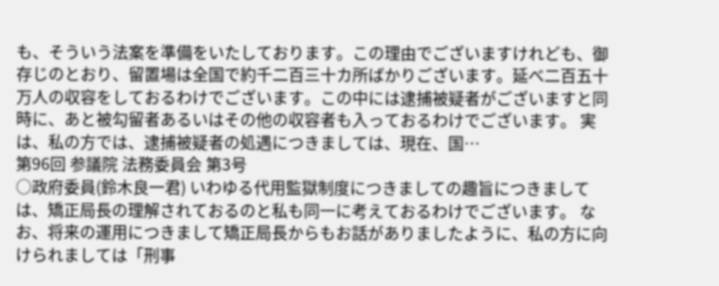も、そういう法案を準備をいたしております。この理由でございますけれども、御存じのとおり、留置場は全国で約千二百三十カ所ばかりございます。延べ二百五十万人の収容をしておるわけでございます。この中には逮捕被疑者がございますと同時に、あと被勾留者あるいはその他の収容者も入っておるわけでございます。 実は、私の方では、逮捕被疑者の処遇につきましては、現在、国…
第96回 参議院 法務委員会 第3号
○政府委員(鈴木良一君) いわゆる代用監獄制度につきましての趣旨につきましては、矯正局長の理解されておるのと私も同一に考えておるわけでございます。 なお、将来の運用につきまして矯正局長からもお話がありましたように、私の方に向けられましては「刑事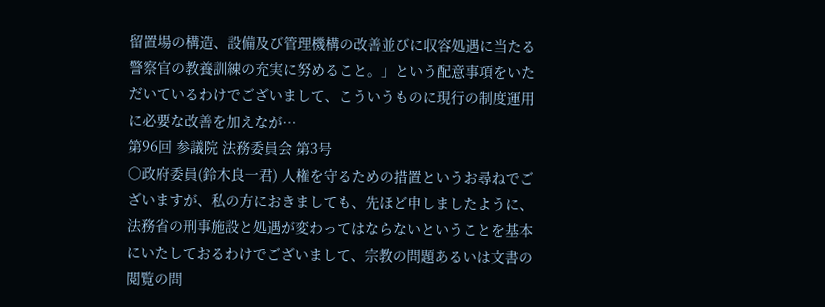留置場の構造、設備及び管理機構の改善並びに収容処遇に当たる警察官の教養訓練の充実に努めること。」という配意事項をいただいているわけでございまして、こういうものに現行の制度運用に必要な改善を加えなが…
第96回 参議院 法務委員会 第3号
○政府委員(鈴木良一君) 人権を守るための措置というお尋ねでございますが、私の方におきましても、先ほど申しましたように、法務省の刑事施設と処遇が変わってはならないということを基本にいたしておるわけでございまして、宗教の問題あるいは文書の閲覧の問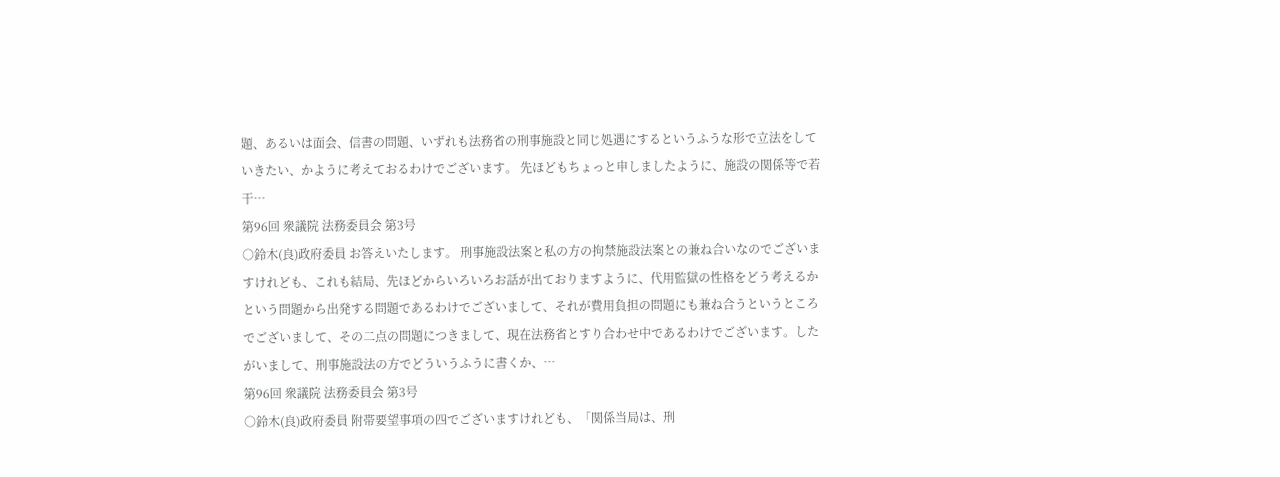題、あるいは面会、信書の問題、いずれも法務省の刑事施設と同じ処遇にするというふうな形で立法をしていきたい、かように考えておるわけでございます。 先ほどもちょっと申しましたように、施設の関係等で若干…
第96回 衆議院 法務委員会 第3号
○鈴木(良)政府委員 お答えいたします。 刑事施設法案と私の方の拘禁施設法案との兼ね合いなのでございますけれども、これも結局、先ほどからいろいろお話が出ておりますように、代用監獄の性格をどう考えるかという問題から出発する問題であるわけでございまして、それが費用負担の問題にも兼ね合うというところでございまして、その二点の問題につきまして、現在法務省とすり合わせ中であるわけでございます。したがいまして、刑事施設法の方でどういうふうに書くか、…
第96回 衆議院 法務委員会 第3号
○鈴木(良)政府委員 附帯要望事項の四でございますけれども、「関係当局は、刑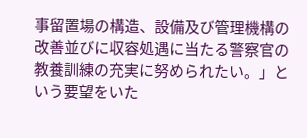事留置場の構造、設備及び管理機構の改善並びに収容処遇に当たる警察官の教養訓練の充実に努められたい。」という要望をいた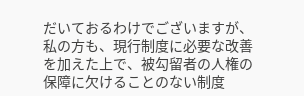だいておるわけでございますが、私の方も、現行制度に必要な改善を加えた上で、被勾留者の人権の保障に欠けることのない制度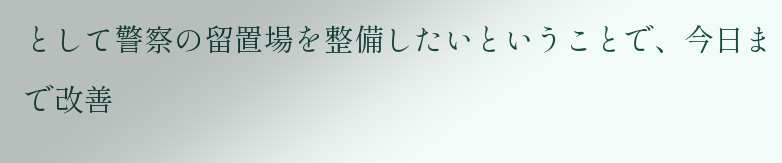として警察の留置場を整備したいということで、今日まで改善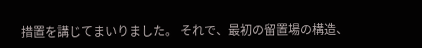措置を講じてまいりました。 それで、最初の留置場の構造、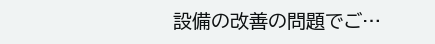設備の改善の問題でご…